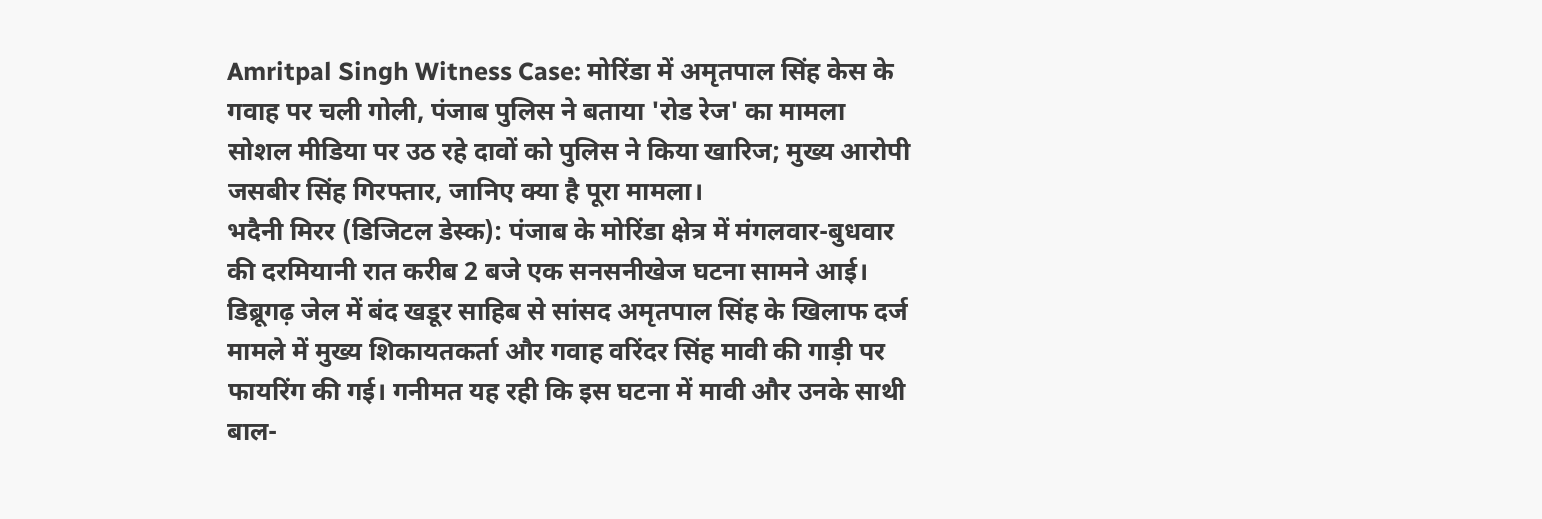Amritpal Singh Witness Case: मोरिंडा में अमृतपाल सिंह केस के गवाह पर चली गोली, पंजाब पुलिस ने बताया 'रोड रेज' का मामला
सोशल मीडिया पर उठ रहे दावों को पुलिस ने किया खारिज; मुख्य आरोपी जसबीर सिंह गिरफ्तार, जानिए क्या है पूरा मामला।
भदैनी मिरर (डिजिटल डेस्क): पंजाब के मोरिंडा क्षेत्र में मंगलवार-बुधवार की दरमियानी रात करीब 2 बजे एक सनसनीखेज घटना सामने आई। डिब्रूगढ़ जेल में बंद खडूर साहिब से सांसद अमृतपाल सिंह के खिलाफ दर्ज मामले में मुख्य शिकायतकर्ता और गवाह वरिंदर सिंह मावी की गाड़ी पर फायरिंग की गई। गनीमत यह रही कि इस घटना में मावी और उनके साथी बाल-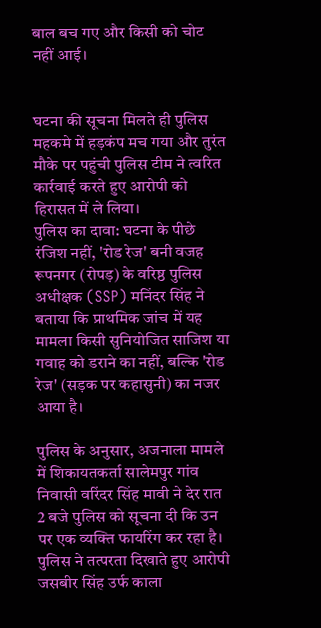बाल बच गए और किसी को चोट नहीं आई।


घटना की सूचना मिलते ही पुलिस महकमे में हड़कंप मच गया और तुरंत मौके पर पहुंची पुलिस टीम ने त्वरित कार्रवाई करते हुए आरोपी को हिरासत में ले लिया।
पुलिस का दावा: घटना के पीछे रंजिश नहीं, 'रोड रेज' बनी वजह
रूपनगर (रोपड़) के वरिष्ठ पुलिस अधीक्षक (SSP) मनिंदर सिंह ने बताया कि प्राथमिक जांच में यह मामला किसी सुनियोजित साजिश या गवाह को डराने का नहीं, बल्कि 'रोड रेज' (सड़क पर कहासुनी) का नजर आया है।

पुलिस के अनुसार, अजनाला मामले में शिकायतकर्ता सालेमपुर गांव निवासी वरिंदर सिंह मावी ने देर रात 2 बजे पुलिस को सूचना दी कि उन पर एक व्यक्ति फायरिंग कर रहा है। पुलिस ने तत्परता दिखाते हुए आरोपी जसबीर सिंह उर्फ काला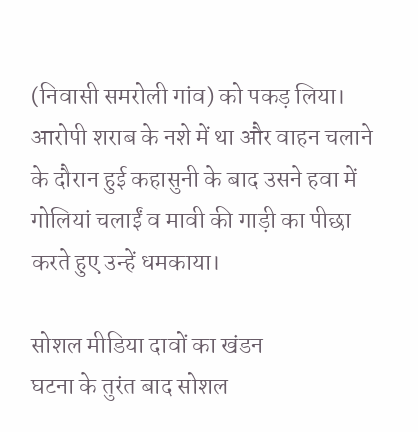(निवासी समरोली गांव) को पकड़ लिया। आरोपी शराब के नशे में था और वाहन चलाने के दौरान हुई कहासुनी के बाद उसने हवा में गोलियां चलाईं व मावी की गाड़ी का पीछा करते हुए उन्हें धमकाया।

सोशल मीडिया दावों का खंडन
घटना के तुरंत बाद सोशल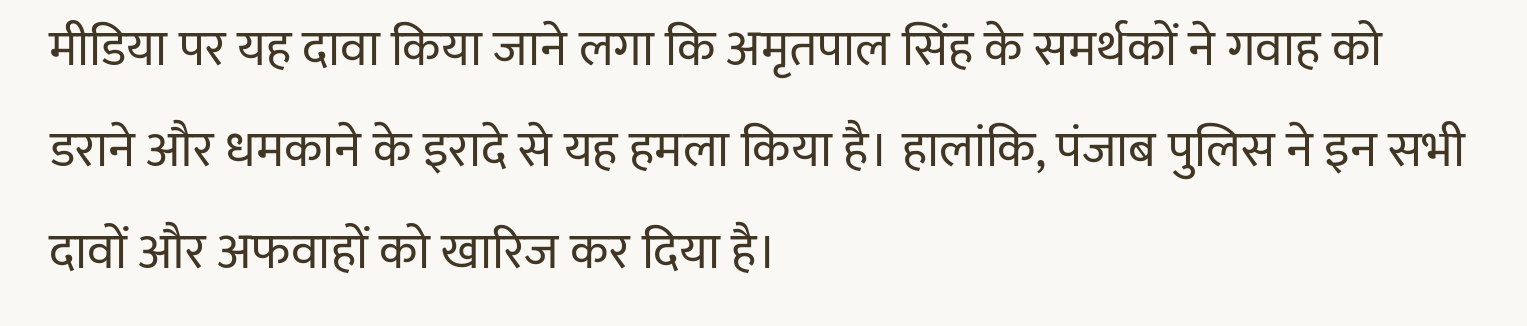मीडिया पर यह दावा किया जाने लगा कि अमृतपाल सिंह के समर्थकों ने गवाह को डराने और धमकाने के इरादे से यह हमला किया है। हालांकि, पंजाब पुलिस ने इन सभी दावों और अफवाहों को खारिज कर दिया है।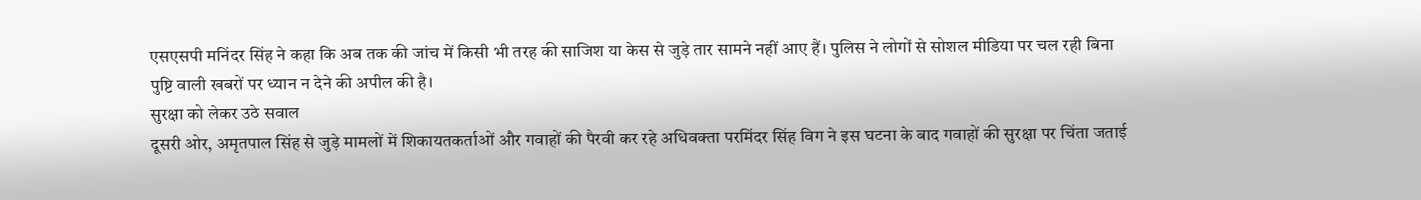एसएसपी मनिंदर सिंह ने कहा कि अब तक की जांच में किसी भी तरह की साजिश या केस से जुड़े तार सामने नहीं आए हैं। पुलिस ने लोगों से सोशल मीडिया पर चल रही बिना पुष्टि वाली खबरों पर ध्यान न देने की अपील की है।
सुरक्षा को लेकर उठे सवाल
दूसरी ओर, अमृतपाल सिंह से जुड़े मामलों में शिकायतकर्ताओं और गवाहों की पैरवी कर रहे अधिवक्ता परमिंदर सिंह विग ने इस घटना के बाद गवाहों की सुरक्षा पर चिंता जताई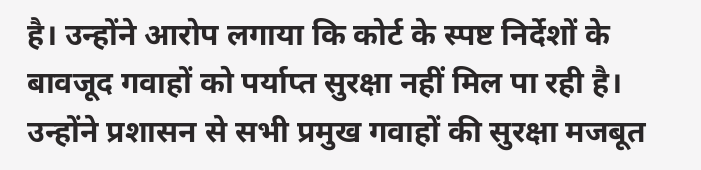है। उन्होंने आरोप लगाया कि कोर्ट के स्पष्ट निर्देशों के बावजूद गवाहों को पर्याप्त सुरक्षा नहीं मिल पा रही है। उन्होंने प्रशासन से सभी प्रमुख गवाहों की सुरक्षा मजबूत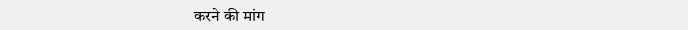करने की मांग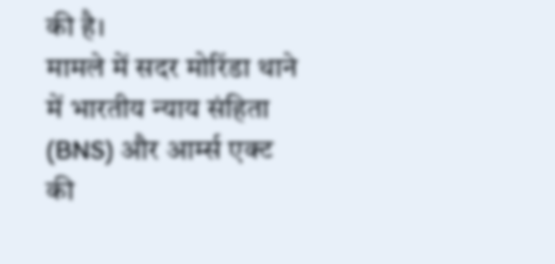की है।
मामले में सदर मोरिंडा थाने में भारतीय न्याय संहिता (BNS) और आर्म्स एक्ट की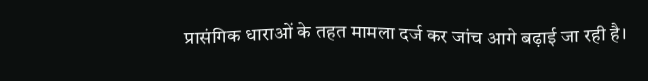प्रासंगिक धाराओं के तहत मामला दर्ज कर जांच आगे बढ़ाई जा रही है।